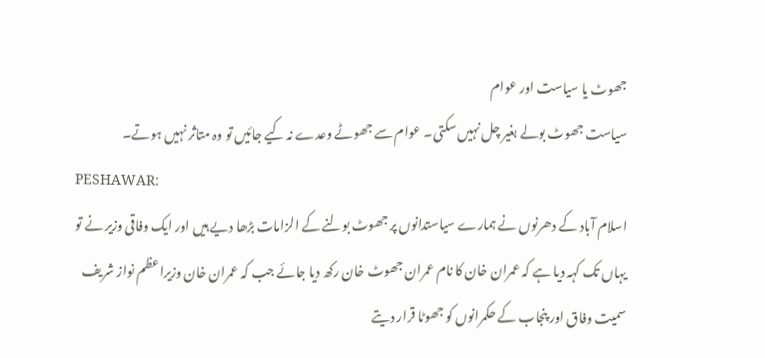جھوٹ یا سیاست اور عوام
سیاست جھوٹ بولے بغیر چل نہیں سکتی۔ عوام سے جھوٹے وعدے نہ کیے جائیں تو وہ متاثر نہیں ہوتے۔
PESHAWAR:
اسلام آباد کے دھرنوں نے ہمارے سیاستدانوں پر جھوٹ بولنے کے الزامات بڑھا دیے ہیں اور ایک وفاقی وزیر نے تو یہاں تک کہہ دیا ہے کہ عمران خان کا نام عمران جھوٹ خان رکھ دیا جائے جب کہ عمران خان وزیراعظم نواز شریف سمیت وفاق اور پنجاب کے حکمرانوں کو جھوٹا قرار دیتے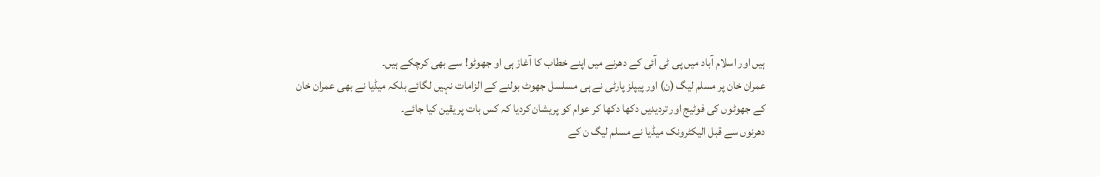ہیں اور اسلام آباد میں پی ٹی آئی کے دھرنے میں اپنے خطاب کا آغاز ہی او جھوٹو! سے بھی کرچکے ہیں۔
عمران خان پر مسلم لیگ (ن) اور پیپلز پارٹی نے ہی مسلسل جھوٹ بولنے کے الزامات نہیں لگائے بلکہ میڈیا نے بھی عمران خان کے جھوٹوں کی فوٹیج اور تردیدیں دکھا دکھا کر عوام کو پریشان کردیا کہ کس بات پر یقین کیا جائے۔
دھرنوں سے قبل الیکٹرونک میڈیا نے مسلم لیگ ن کے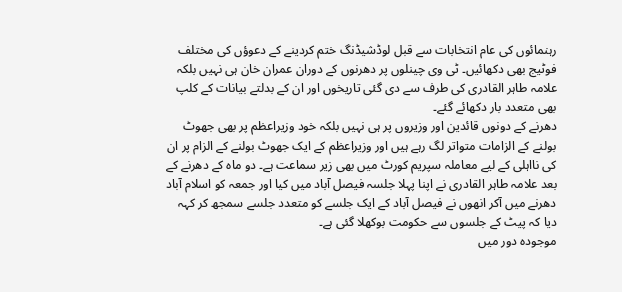رہنمائوں کی عام انتخابات سے قبل لوڈشیڈنگ ختم کردینے کے دعوؤں کی مختلف فوٹیج بھی دکھائیں۔ ٹی وی چینلوں پر دھرنوں کے دوران عمران خان ہی نہیں بلکہ علامہ طاہر القادری کی طرف سے دی گئی تاریخوں اور ان کے بدلتے بیانات کے کلپ بھی متعدد بار دکھائے گئے۔
دھرنے کے دونوں قائدین اور وزیروں پر ہی نہیں بلکہ خود وزیراعظم پر بھی جھوٹ بولنے کے الزامات متواتر لگ رہے ہیں اور وزیراعظم کے ایک جھوٹ بولنے کے الزام پر ان کی نااہلی کے لیے معاملہ سپریم کورٹ میں بھی زیر سماعت ہے۔ دو ماہ کے دھرنے کے بعد علامہ طاہر القادری نے اپنا پہلا جلسہ فیصل آباد میں کیا اور جمعہ کو اسلام آباد دھرنے میں آکر انھوں نے فیصل آباد کے ایک جلسے کو متعدد جلسے سمجھ کر کہہ دیا کہ پیٹ کے جلسوں سے حکومت بوکھلا گئی ہے۔
موجودہ دور میں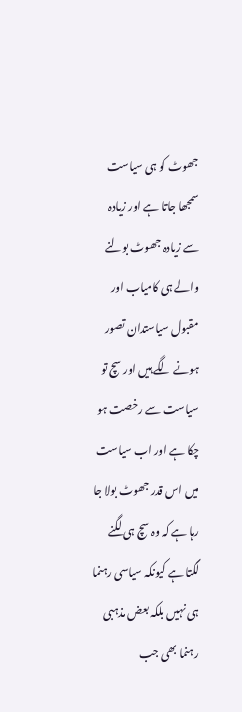جھوٹ کو ہی سیاست سمجھا جاتا ہے اور زیادہ سے زیادہ جھوٹ بولنے والے ہی کامیاب اور مقبول سیاستدان تصور ہونے لگے ہیں اور سچ تو سیاست سے رخصت ہو چکا ہے اور اب سیاست میں اس قدر جھوٹ بولا جا رہا ہے کہ وہ سچ ہی لگنے لگتا ہے کیونکہ سیاسی رہنما ہی نہیں بلکہ بعض مذہبی رہنما بھی جب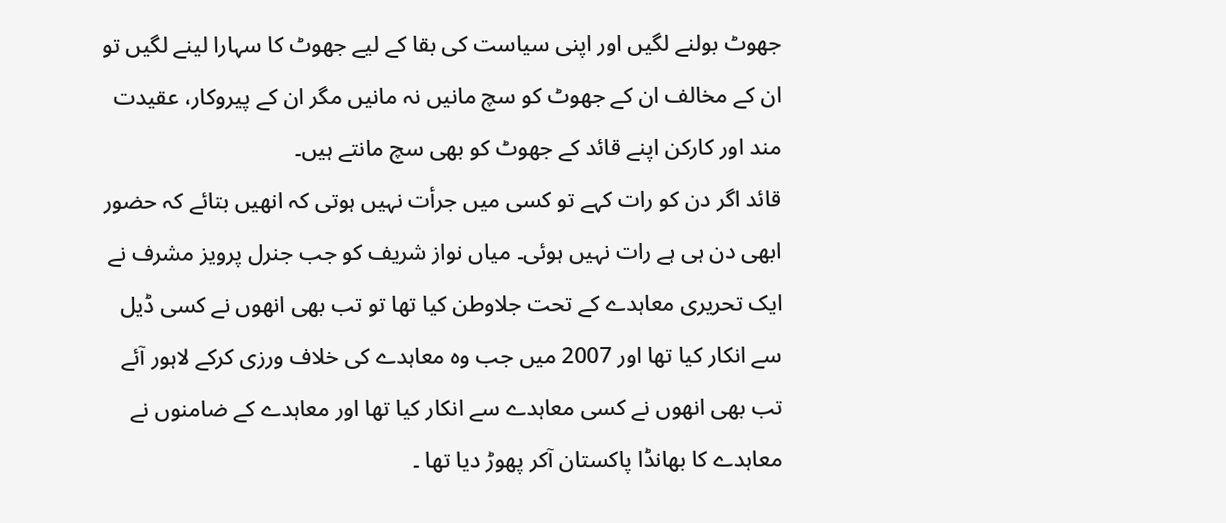جھوٹ بولنے لگیں اور اپنی سیاست کی بقا کے لیے جھوٹ کا سہارا لینے لگیں تو ان کے مخالف ان کے جھوٹ کو سچ مانیں نہ مانیں مگر ان کے پیروکار، عقیدت مند اور کارکن اپنے قائد کے جھوٹ کو بھی سچ مانتے ہیں۔
قائد اگر دن کو رات کہے تو کسی میں جرأت نہیں ہوتی کہ انھیں بتائے کہ حضور ابھی دن ہی ہے رات نہیں ہوئی۔ میاں نواز شریف کو جب جنرل پرویز مشرف نے ایک تحریری معاہدے کے تحت جلاوطن کیا تھا تو تب بھی انھوں نے کسی ڈیل سے انکار کیا تھا اور 2007 میں جب وہ معاہدے کی خلاف ورزی کرکے لاہور آئے تب بھی انھوں نے کسی معاہدے سے انکار کیا تھا اور معاہدے کے ضامنوں نے معاہدے کا بھانڈا پاکستان آکر پھوڑ دیا تھا ۔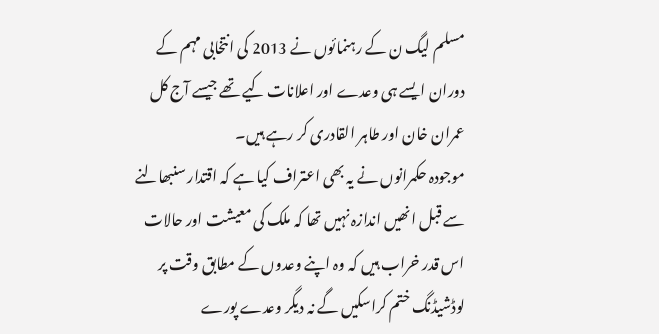مسلم لیگ ن کے رہنمائوں نے 2013 کی انتخابی مہم کے دوران ایسے ہی وعدے اور اعلانات کیے تھے جیسے آج کل عمران خان اور طاہر القادری کر رہے ہیں۔
موجودہ حکمرانوں نے یہ بھی اعتراف کیا ہے کہ اقتدار سنبھالنے سے قبل انھیں اندازہ نہیں تھا کہ ملک کی معیشت اور حالات اس قدر خراب ہیں کہ وہ اپنے وعدوں کے مطابق وقت پر لوڈشیڈنگ ختم کراسکیں گے نہ دیگر وعدے پورے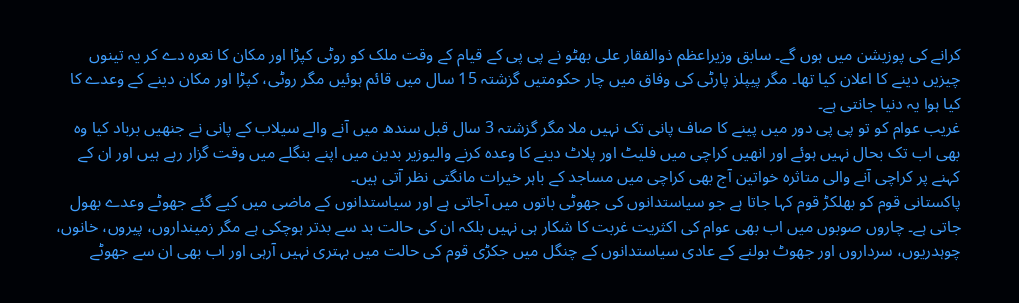کرانے کی پوزیشن میں ہوں گے۔ سابق وزیراعظم ذوالفقار علی بھٹو نے پی پی کے قیام کے وقت ملک کو روٹی کپڑا اور مکان کا نعرہ دے کر یہ تینوں چیزیں دینے کا اعلان کیا تھا۔ مگر پیپلز پارٹی کی وفاق میں چار حکومتیں گزشتہ 15 سال میں قائم ہوئیں مگر روٹی، کپڑا اور مکان دینے کے وعدے کا کیا ہوا یہ دنیا جانتی ہے۔
غریب عوام کو تو پی پی دور میں پینے کا صاف پانی تک نہیں ملا مگر گزشتہ 3 سال قبل سندھ میں آنے والے سیلاب کے پانی نے جنھیں برباد کیا وہ بھی اب تک بحال نہیں ہوئے اور انھیں کراچی میں فلیٹ اور پلاٹ دینے کا وعدہ کرنے والیوزیر بدین میں اپنے بنگلے میں وقت گزار رہے ہیں اور ان کے کہنے پر کراچی آنے والی متاثرہ خواتین آج بھی کراچی میں مساجد کے باہر خیرات مانگتی نظر آتی ہیں۔
پاکستانی قوم کو بھلکڑ قوم کہا جاتا ہے جو سیاستدانوں کی جھوٹی باتوں میں آجاتی ہے اور سیاستدانوں کے ماضی میں کیے گئے جھوٹے وعدے بھول جاتی ہے۔ چاروں صوبوں میں اب بھی عوام کی اکثریت غربت کا شکار ہی نہیں بلکہ ان کی حالت بد سے بدتر ہوچکی ہے مگر زمینداروں، پیروں، خانوں، چوہدریوں، سرداروں اور جھوٹ بولنے کے عادی سیاستدانوں کے چنگل میں جکڑی قوم کی حالت میں بہتری نہیں آرہی اور اب بھی ان سے جھوٹے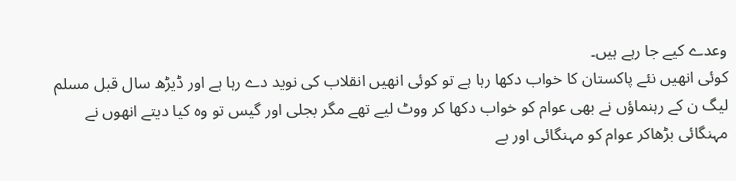وعدے کیے جا رہے ہیں۔
کوئی انھیں نئے پاکستان کا خواب دکھا رہا ہے تو کوئی انھیں انقلاب کی نوید دے رہا ہے اور ڈیڑھ سال قبل مسلم لیگ ن کے رہنماؤں نے بھی عوام کو خواب دکھا کر ووٹ لیے تھے مگر بجلی اور گیس تو وہ کیا دیتے انھوں نے مہنگائی بڑھاکر عوام کو مہنگائی اور بے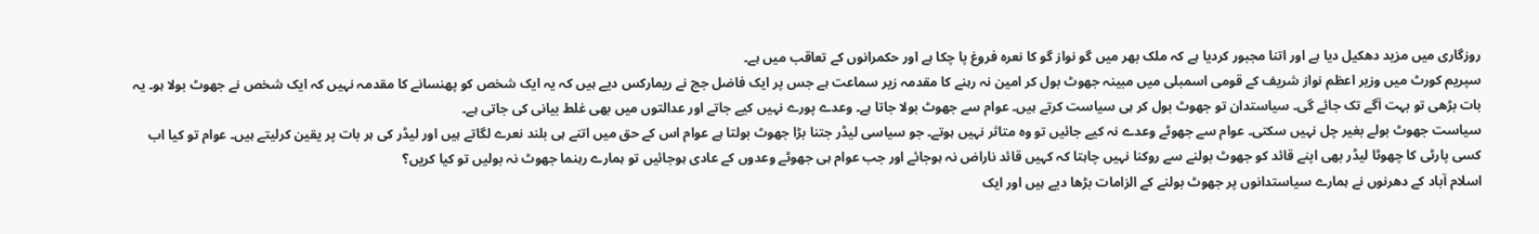روزگاری میں مزید دھکیل دیا ہے اور اتنا مجبور کردیا ہے کہ ملک بھر میں گو نواز گو کا نعرہ فروغ پا چکا ہے اور حکمرانوں کے تعاقب میں ہے۔
سپریم کورٹ میں وزیر اعظم نواز شریف کے قومی اسمبلی میں مبینہ جھوٹ بول کر امین نہ رہنے کا مقدمہ زیر سماعت ہے جس پر ایک فاضل جج نے ریمارکس دیے ہیں کہ یہ ایک شخص کو پھنسانے کا مقدمہ نہیں کہ ایک شخص نے جھوٹ بولا ہو۔ یہ بات بڑھی تو بہت آگے تک جائے گی۔ سیاستدان تو جھوٹ بول کر ہی سیاست کرتے ہیں۔ عوام سے جھوٹ بولا جاتا ہے۔ وعدے پورے نہیں کیے جاتے اور عدالتوں میں بھی غلط بیانی کی جاتی ہے۔
سیاست جھوٹ بولے بغیر چل نہیں سکتی۔ عوام سے جھوٹے وعدے نہ کیے جائیں تو وہ متاثر نہیں ہوتے۔ جو سیاسی لیڈر جتنا بڑا جھوٹ بولتا ہے عوام اس کے حق میں اتنے ہی بلند نعرے لگاتے ہیں اور لیڈر کی ہر بات پر یقین کرلیتے ہیں۔ عوام تو کیا اب کسی پارٹی کا چھوٹا لیڈر بھی اپنے قائد کو جھوٹ بولنے سے روکنا نہیں چاہتا کہ کہیں قائد ناراض نہ ہوجائے اور جب عوام ہی جھوٹے وعدوں کے عادی ہوجائیں تو ہمارے رہنما جھوٹ نہ بولیں تو کیا کریں؟
اسلام آباد کے دھرنوں نے ہمارے سیاستدانوں پر جھوٹ بولنے کے الزامات بڑھا دیے ہیں اور ایک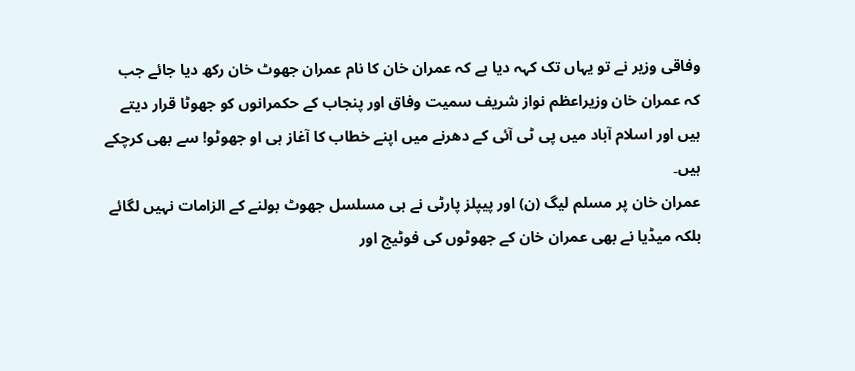وفاقی وزیر نے تو یہاں تک کہہ دیا ہے کہ عمران خان کا نام عمران جھوٹ خان رکھ دیا جائے جب کہ عمران خان وزیراعظم نواز شریف سمیت وفاق اور پنجاب کے حکمرانوں کو جھوٹا قرار دیتے ہیں اور اسلام آباد میں پی ٹی آئی کے دھرنے میں اپنے خطاب کا آغاز ہی او جھوٹو! سے بھی کرچکے ہیں۔
عمران خان پر مسلم لیگ (ن) اور پیپلز پارٹی نے ہی مسلسل جھوٹ بولنے کے الزامات نہیں لگائے بلکہ میڈیا نے بھی عمران خان کے جھوٹوں کی فوٹیج اور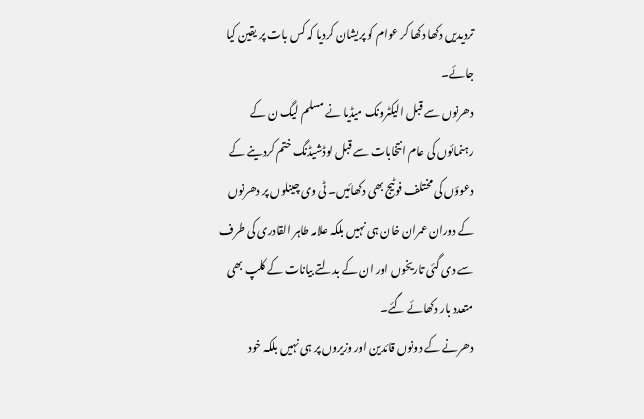تردیدیں دکھا دکھا کر عوام کو پریشان کردیا کہ کس بات پر یقین کیا جائے۔
دھرنوں سے قبل الیکٹرونک میڈیا نے مسلم لیگ ن کے رہنمائوں کی عام انتخابات سے قبل لوڈشیڈنگ ختم کردینے کے دعوؤں کی مختلف فوٹیج بھی دکھائیں۔ ٹی وی چینلوں پر دھرنوں کے دوران عمران خان ہی نہیں بلکہ علامہ طاہر القادری کی طرف سے دی گئی تاریخوں اور ان کے بدلتے بیانات کے کلپ بھی متعدد بار دکھائے گئے۔
دھرنے کے دونوں قائدین اور وزیروں پر ہی نہیں بلکہ خود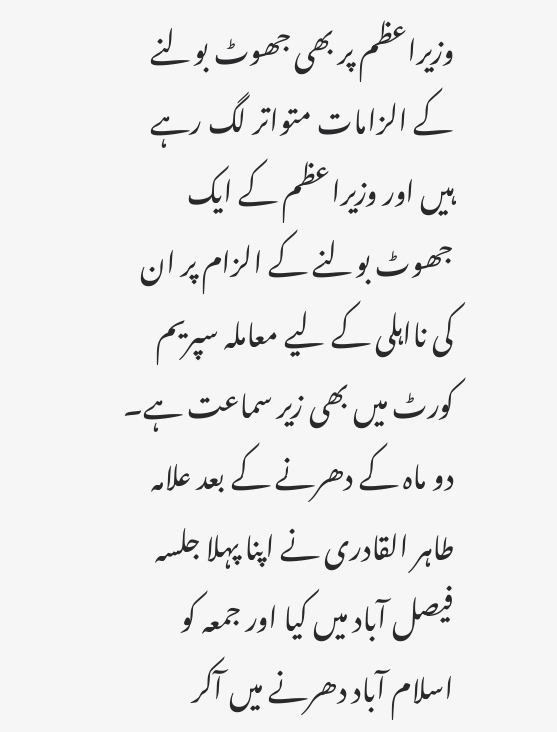وزیراعظم پر بھی جھوٹ بولنے کے الزامات متواتر لگ رہے ہیں اور وزیراعظم کے ایک جھوٹ بولنے کے الزام پر ان کی نااہلی کے لیے معاملہ سپریم کورٹ میں بھی زیر سماعت ہے۔ دو ماہ کے دھرنے کے بعد علامہ طاہر القادری نے اپنا پہلا جلسہ فیصل آباد میں کیا اور جمعہ کو اسلام آباد دھرنے میں آکر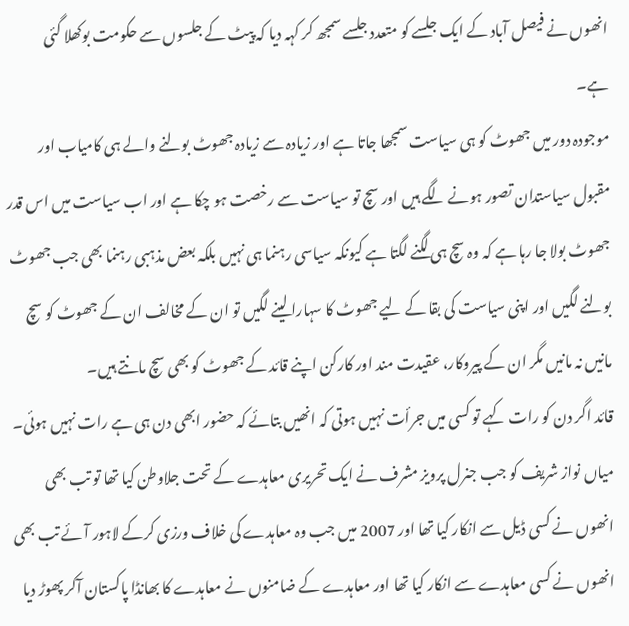انھوں نے فیصل آباد کے ایک جلسے کو متعدد جلسے سمجھ کر کہہ دیا کہ پیٹ کے جلسوں سے حکومت بوکھلا گئی ہے۔
موجودہ دور میں جھوٹ کو ہی سیاست سمجھا جاتا ہے اور زیادہ سے زیادہ جھوٹ بولنے والے ہی کامیاب اور مقبول سیاستدان تصور ہونے لگے ہیں اور سچ تو سیاست سے رخصت ہو چکا ہے اور اب سیاست میں اس قدر جھوٹ بولا جا رہا ہے کہ وہ سچ ہی لگنے لگتا ہے کیونکہ سیاسی رہنما ہی نہیں بلکہ بعض مذہبی رہنما بھی جب جھوٹ بولنے لگیں اور اپنی سیاست کی بقا کے لیے جھوٹ کا سہارا لینے لگیں تو ان کے مخالف ان کے جھوٹ کو سچ مانیں نہ مانیں مگر ان کے پیروکار، عقیدت مند اور کارکن اپنے قائد کے جھوٹ کو بھی سچ مانتے ہیں۔
قائد اگر دن کو رات کہے تو کسی میں جرأت نہیں ہوتی کہ انھیں بتائے کہ حضور ابھی دن ہی ہے رات نہیں ہوئی۔ میاں نواز شریف کو جب جنرل پرویز مشرف نے ایک تحریری معاہدے کے تحت جلاوطن کیا تھا تو تب بھی انھوں نے کسی ڈیل سے انکار کیا تھا اور 2007 میں جب وہ معاہدے کی خلاف ورزی کرکے لاہور آئے تب بھی انھوں نے کسی معاہدے سے انکار کیا تھا اور معاہدے کے ضامنوں نے معاہدے کا بھانڈا پاکستان آکر پھوڑ دیا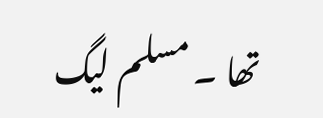تھا ۔ مسلم لیگ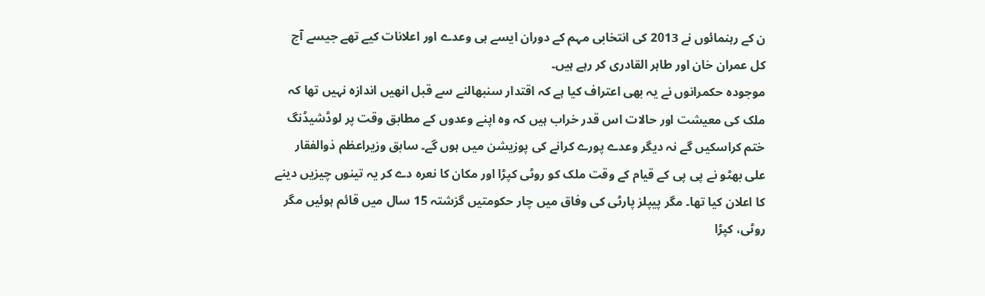ن کے رہنمائوں نے 2013 کی انتخابی مہم کے دوران ایسے ہی وعدے اور اعلانات کیے تھے جیسے آج کل عمران خان اور طاہر القادری کر رہے ہیں۔
موجودہ حکمرانوں نے یہ بھی اعتراف کیا ہے کہ اقتدار سنبھالنے سے قبل انھیں اندازہ نہیں تھا کہ ملک کی معیشت اور حالات اس قدر خراب ہیں کہ وہ اپنے وعدوں کے مطابق وقت پر لوڈشیڈنگ ختم کراسکیں گے نہ دیگر وعدے پورے کرانے کی پوزیشن میں ہوں گے۔ سابق وزیراعظم ذوالفقار علی بھٹو نے پی پی کے قیام کے وقت ملک کو روٹی کپڑا اور مکان کا نعرہ دے کر یہ تینوں چیزیں دینے کا اعلان کیا تھا۔ مگر پیپلز پارٹی کی وفاق میں چار حکومتیں گزشتہ 15 سال میں قائم ہوئیں مگر روٹی، کپڑا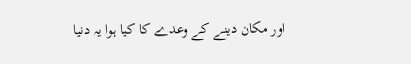اور مکان دینے کے وعدے کا کیا ہوا یہ دنیا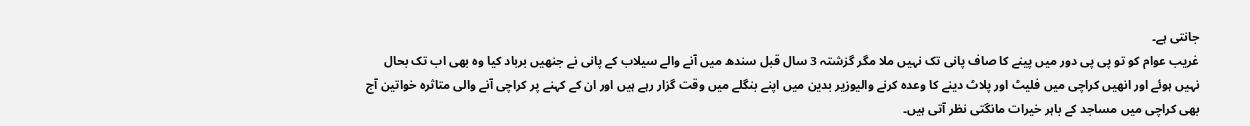جانتی ہے۔
غریب عوام کو تو پی پی دور میں پینے کا صاف پانی تک نہیں ملا مگر گزشتہ 3 سال قبل سندھ میں آنے والے سیلاب کے پانی نے جنھیں برباد کیا وہ بھی اب تک بحال نہیں ہوئے اور انھیں کراچی میں فلیٹ اور پلاٹ دینے کا وعدہ کرنے والیوزیر بدین میں اپنے بنگلے میں وقت گزار رہے ہیں اور ان کے کہنے پر کراچی آنے والی متاثرہ خواتین آج بھی کراچی میں مساجد کے باہر خیرات مانگتی نظر آتی ہیں۔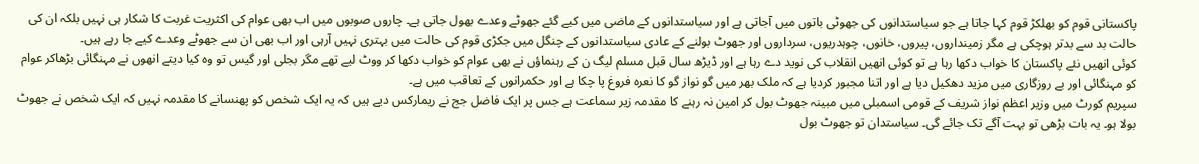پاکستانی قوم کو بھلکڑ قوم کہا جاتا ہے جو سیاستدانوں کی جھوٹی باتوں میں آجاتی ہے اور سیاستدانوں کے ماضی میں کیے گئے جھوٹے وعدے بھول جاتی ہے۔ چاروں صوبوں میں اب بھی عوام کی اکثریت غربت کا شکار ہی نہیں بلکہ ان کی حالت بد سے بدتر ہوچکی ہے مگر زمینداروں، پیروں، خانوں، چوہدریوں، سرداروں اور جھوٹ بولنے کے عادی سیاستدانوں کے چنگل میں جکڑی قوم کی حالت میں بہتری نہیں آرہی اور اب بھی ان سے جھوٹے وعدے کیے جا رہے ہیں۔
کوئی انھیں نئے پاکستان کا خواب دکھا رہا ہے تو کوئی انھیں انقلاب کی نوید دے رہا ہے اور ڈیڑھ سال قبل مسلم لیگ ن کے رہنماؤں نے بھی عوام کو خواب دکھا کر ووٹ لیے تھے مگر بجلی اور گیس تو وہ کیا دیتے انھوں نے مہنگائی بڑھاکر عوام کو مہنگائی اور بے روزگاری میں مزید دھکیل دیا ہے اور اتنا مجبور کردیا ہے کہ ملک بھر میں گو نواز گو کا نعرہ فروغ پا چکا ہے اور حکمرانوں کے تعاقب میں ہے۔
سپریم کورٹ میں وزیر اعظم نواز شریف کے قومی اسمبلی میں مبینہ جھوٹ بول کر امین نہ رہنے کا مقدمہ زیر سماعت ہے جس پر ایک فاضل جج نے ریمارکس دیے ہیں کہ یہ ایک شخص کو پھنسانے کا مقدمہ نہیں کہ ایک شخص نے جھوٹ بولا ہو۔ یہ بات بڑھی تو بہت آگے تک جائے گی۔ سیاستدان تو جھوٹ بول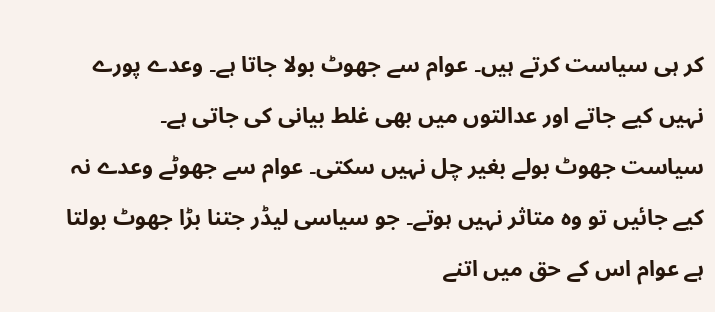کر ہی سیاست کرتے ہیں۔ عوام سے جھوٹ بولا جاتا ہے۔ وعدے پورے نہیں کیے جاتے اور عدالتوں میں بھی غلط بیانی کی جاتی ہے۔
سیاست جھوٹ بولے بغیر چل نہیں سکتی۔ عوام سے جھوٹے وعدے نہ کیے جائیں تو وہ متاثر نہیں ہوتے۔ جو سیاسی لیڈر جتنا بڑا جھوٹ بولتا ہے عوام اس کے حق میں اتنے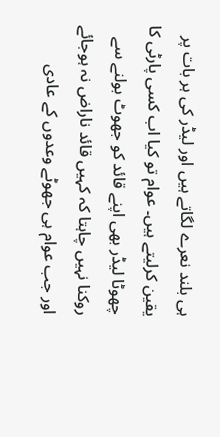ہی بلند نعرے لگاتے ہیں اور لیڈر کی ہر بات پر یقین کرلیتے ہیں۔ عوام تو کیا اب کسی پارٹی کا چھوٹا لیڈر بھی اپنے قائد کو جھوٹ بولنے سے روکنا نہیں چاہتا کہ کہیں قائد ناراض نہ ہوجائے اور جب عوام ہی جھوٹے وعدوں کے عادی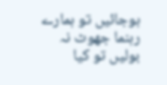ہوجائیں تو ہمارے رہنما جھوٹ نہ بولیں تو کیا